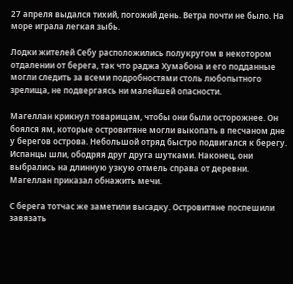27 апреля выдался тихий, погожий день. Ветра почти не было. На море играла легкая зыбь.

Лодки жителей Себу расположились полукругом в некотором отдалении от берега, так что раджа Хумабона и его подданные могли следить за всеми подробностями столь любопытного зрелища, не подвергаясь ни малейшей опасности.

Магеллан крикнул товарищам, чтобы они были осторожнее. Он боялся ям, которые островитяне могли выкопать в песчаном дне у берегов острова. Небольшой отряд быстро подвигался к берегу. Испанцы шли, ободряя друг друга шутками. Наконец, они выбрались на длинную узкую отмель справа от деревни. Магеллан приказал обнажить мечи.

С берега тотчас же заметили высадку. Островитяне поспешили завязать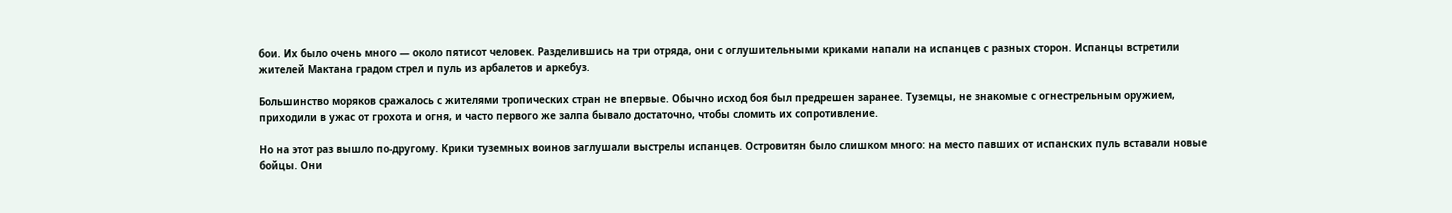бои. Их было очень много — около пятисот человек. Разделившись на три отряда, они с оглушительными криками напали на испанцев с разных сторон. Испанцы встретили жителей Мактана градом стрел и пуль из арбалетов и аркебуз.

Большинство моряков сражалось с жителями тропических стран не впервые. Обычно исход боя был предрешен заранее. Туземцы, не знакомые с огнестрельным оружием, приходили в ужас от грохота и огня, и часто первого же залпа бывало достаточно, чтобы сломить их сопротивление.

Но на этот раз вышло по-другому. Крики туземных воинов заглушали выстрелы испанцев. Островитян было слишком много: на место павших от испанских пуль вставали новые бойцы. Они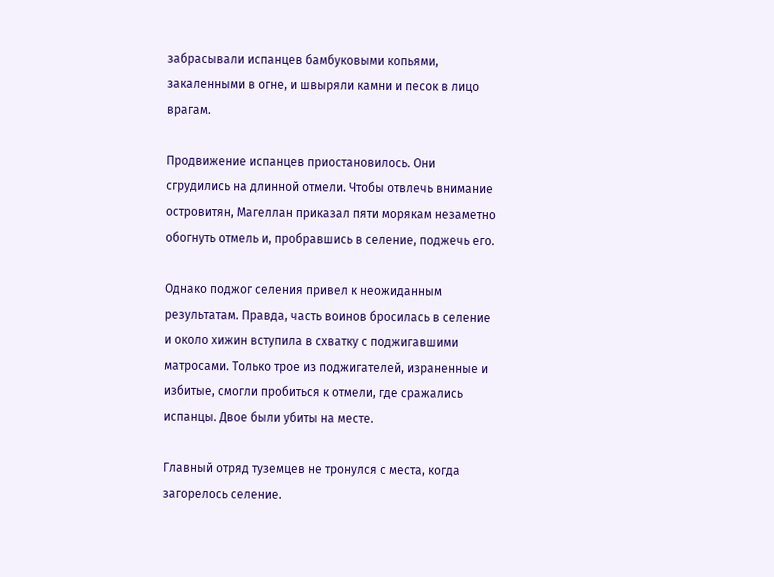забрасывали испанцев бамбуковыми копьями, закаленными в огне, и швыряли камни и песок в лицо врагам.

Продвижение испанцев приостановилось. Они сгрудились на длинной отмели. Чтобы отвлечь внимание островитян, Магеллан приказал пяти морякам незаметно обогнуть отмель и, пробравшись в селение, поджечь его.

Однако поджог селения привел к неожиданным результатам. Правда, часть воинов бросилась в селение и около хижин вступила в схватку с поджигавшими матросами. Только трое из поджигателей, израненные и избитые, смогли пробиться к отмели, где сражались испанцы. Двое были убиты на месте.

Главный отряд туземцев не тронулся с места, когда загорелось селение.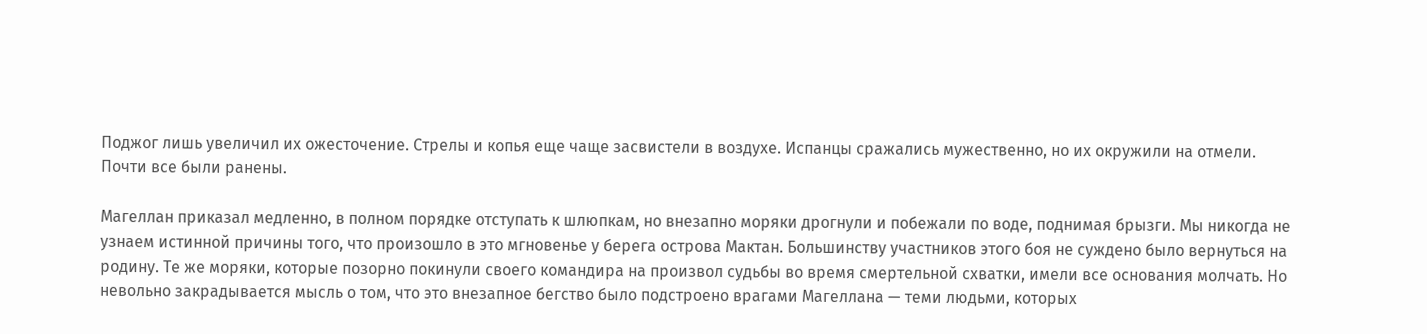Поджог лишь увеличил их ожесточение. Стрелы и копья еще чаще засвистели в воздухе. Испанцы сражались мужественно, но их окружили на отмели. Почти все были ранены.

Магеллан приказал медленно, в полном порядке отступать к шлюпкам, но внезапно моряки дрогнули и побежали по воде, поднимая брызги. Мы никогда не узнаем истинной причины того, что произошло в это мгновенье у берега острова Мактан. Большинству участников этого боя не суждено было вернуться на родину. Те же моряки, которые позорно покинули своего командира на произвол судьбы во время смертельной схватки, имели все основания молчать. Но невольно закрадывается мысль о том, что это внезапное бегство было подстроено врагами Магеллана — теми людьми, которых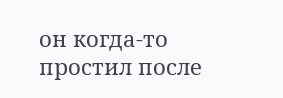он когда-то простил после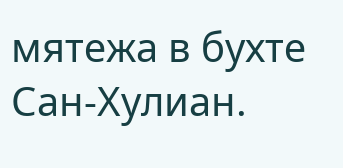мятежа в бухте Сан-Хулиан.